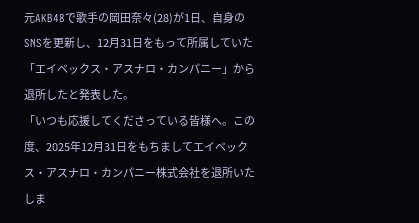元AKB48で歌手の岡田奈々(28)が1日、自身のSNSを更新し、12月31日をもって所属していた「エイベックス・アスナロ・カンパニー」から退所したと発表した。
「いつも応援してくださっている皆様へ。この度、2025年12月31日をもちましてエイベックス・アスナロ・カンパニー株式会社を退所いたしま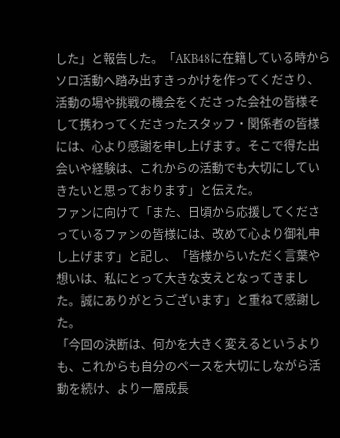した」と報告した。「AKB48に在籍している時からソロ活動へ踏み出すきっかけを作ってくださり、活動の場や挑戦の機会をくださった会社の皆様そして携わってくださったスタッフ・関係者の皆様には、心より感謝を申し上げます。そこで得た出会いや経験は、これからの活動でも大切にしていきたいと思っております」と伝えた。
ファンに向けて「また、日頃から応援してくださっているファンの皆様には、改めて心より御礼申し上げます」と記し、「皆様からいただく言葉や想いは、私にとって大きな支えとなってきました。誠にありがとうございます」と重ねて感謝した。
「今回の決断は、何かを大きく変えるというよりも、これからも自分のペースを大切にしながら活動を続け、より一層成長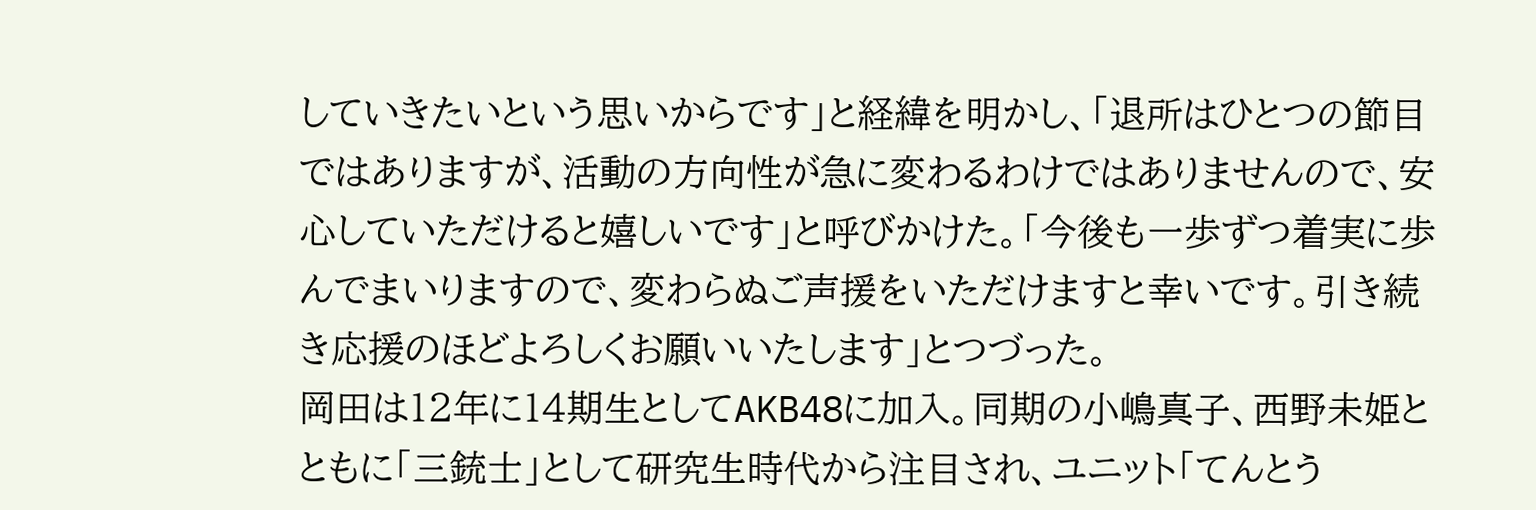していきたいという思いからです」と経緯を明かし、「退所はひとつの節目ではありますが、活動の方向性が急に変わるわけではありませんので、安心していただけると嬉しいです」と呼びかけた。「今後も一歩ずつ着実に歩んでまいりますので、変わらぬご声援をいただけますと幸いです。引き続き応援のほどよろしくお願いいたします」とつづった。
岡田は12年に14期生としてAKB48に加入。同期の小嶋真子、西野未姫とともに「三銃士」として研究生時代から注目され、ユニット「てんとう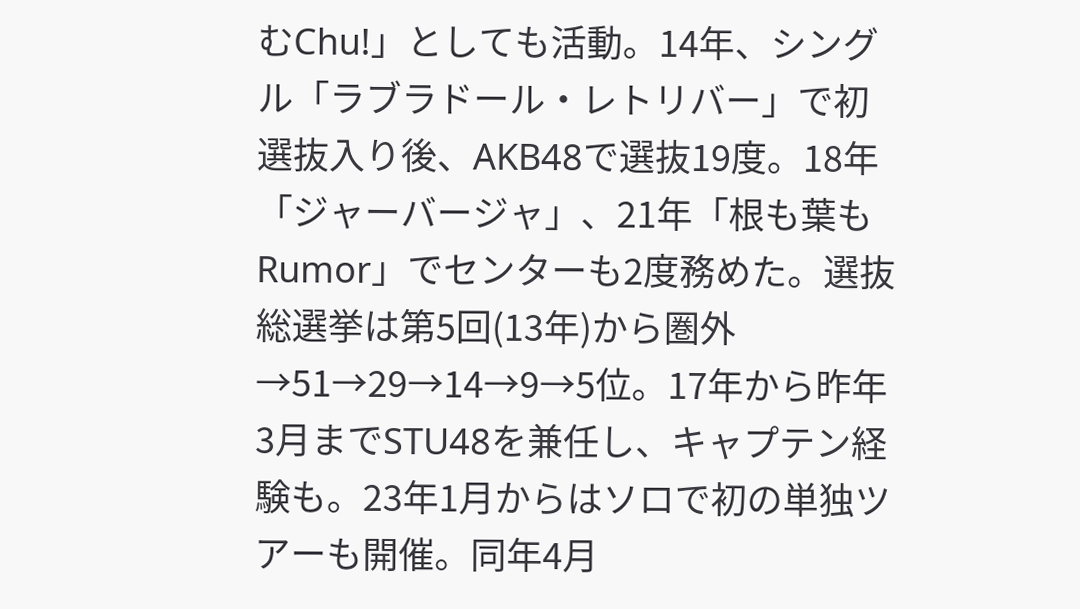むChu!」としても活動。14年、シングル「ラブラドール・レトリバー」で初選抜入り後、AKB48で選抜19度。18年「ジャーバージャ」、21年「根も葉もRumor」でセンターも2度務めた。選抜総選挙は第5回(13年)から圏外→51→29→14→9→5位。17年から昨年3月までSTU48を兼任し、キャプテン経験も。23年1月からはソロで初の単独ツアーも開催。同年4月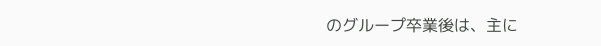のグループ卒業後は、主に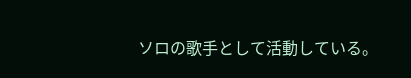ソロの歌手として活動している。